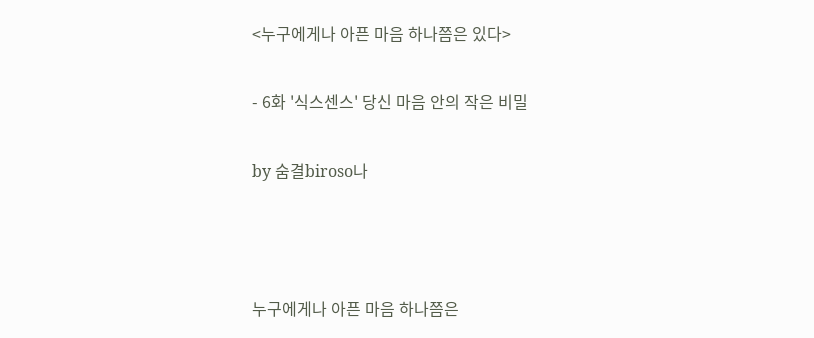<누구에게나 아픈 마음 하나쯤은 있다>

- 6화 '식스센스' 당신 마음 안의 작은 비밀

by 숨결biroso나



누구에게나 아픈 마음 하나쯤은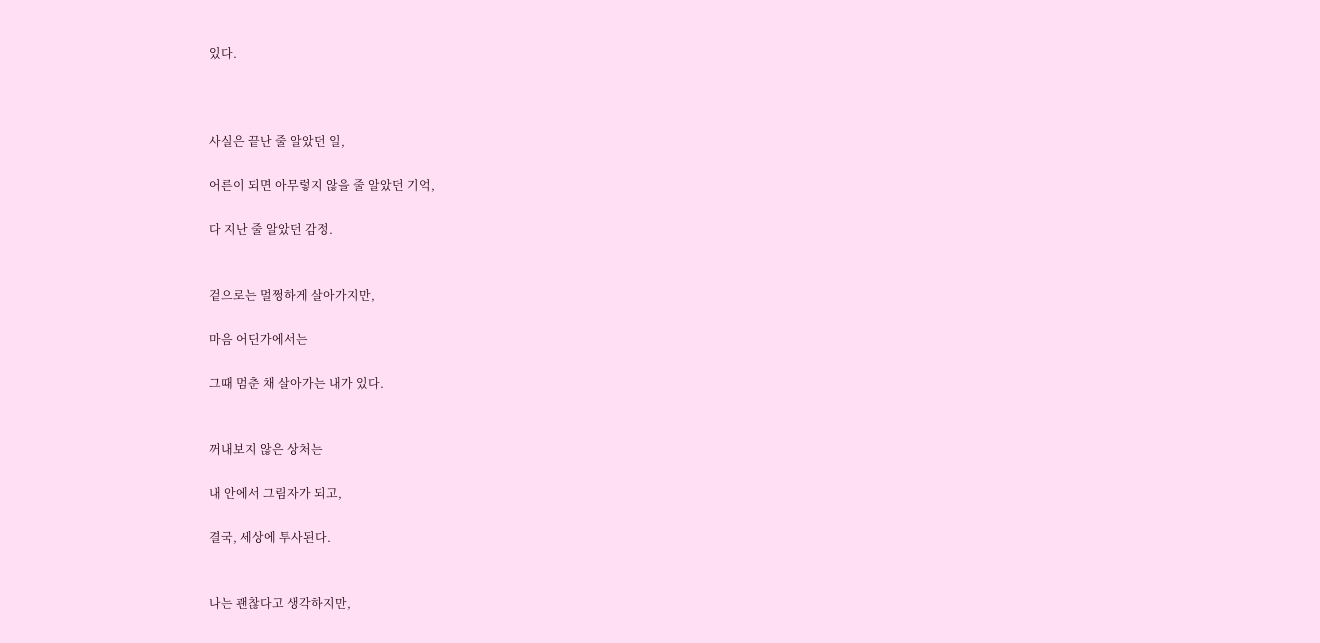있다.



사실은 끝난 줄 알았던 일,

어른이 되면 아무렇지 않을 줄 알았던 기억,

다 지난 줄 알았던 감정.


겉으로는 멀쩡하게 살아가지만,

마음 어딘가에서는

그때 멈춘 채 살아가는 내가 있다.


꺼내보지 않은 상처는

내 안에서 그림자가 되고,

결국, 세상에 투사된다.


나는 괜찮다고 생각하지만,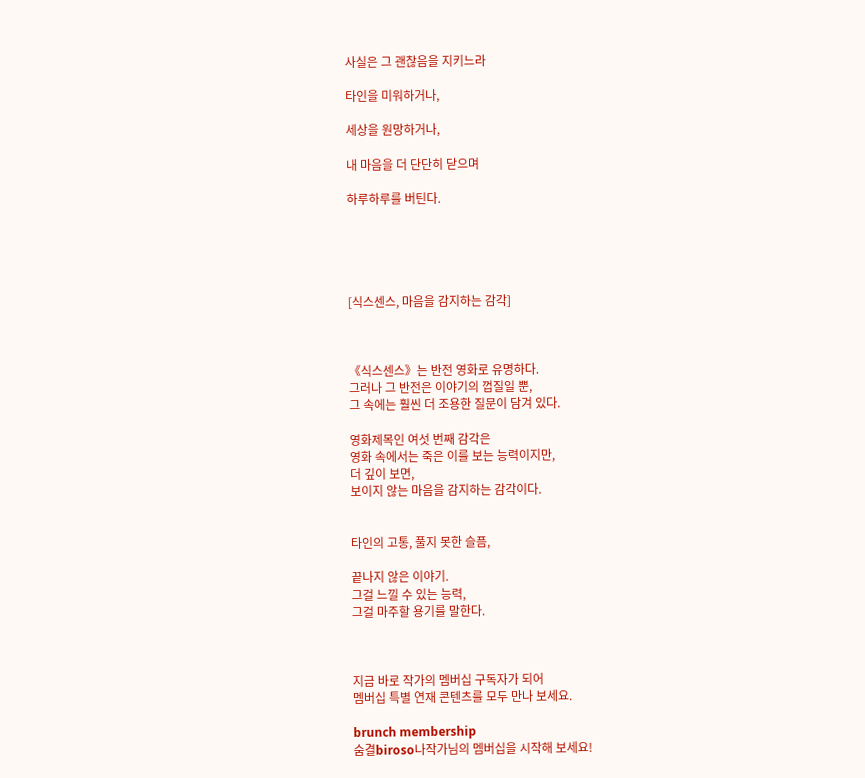사실은 그 괜찮음을 지키느라

타인을 미워하거나,

세상을 원망하거나,

내 마음을 더 단단히 닫으며

하루하루를 버틴다.





[식스센스, 마음을 감지하는 감각]



《식스센스》는 반전 영화로 유명하다.
그러나 그 반전은 이야기의 껍질일 뿐,
그 속에는 훨씬 더 조용한 질문이 담겨 있다.

영화제목인 여섯 번째 감각은
영화 속에서는 죽은 이를 보는 능력이지만,
더 깊이 보면,
보이지 않는 마음을 감지하는 감각이다.


타인의 고통, 풀지 못한 슬픔,

끝나지 않은 이야기.
그걸 느낄 수 있는 능력,
그걸 마주할 용기를 말한다.



지금 바로 작가의 멤버십 구독자가 되어
멤버십 특별 연재 콘텐츠를 모두 만나 보세요.

brunch membership
숨결biroso나작가님의 멤버십을 시작해 보세요!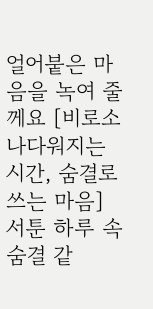얼어붙은 마음을 녹여 줄께요 [비로소 나다워지는 시간, 숨결로 쓰는 마음] 서툰 하루 속 숨결 같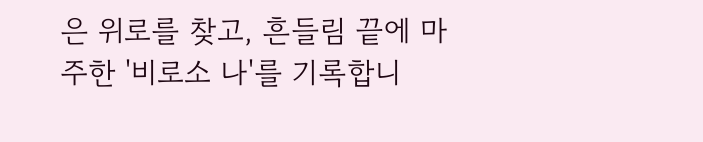은 위로를 찾고, 흔들림 끝에 마주한 '비로소 나'를 기록합니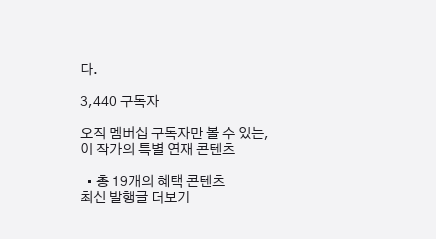다.

3,440 구독자

오직 멤버십 구독자만 볼 수 있는,
이 작가의 특별 연재 콘텐츠

  • 총 19개의 혜택 콘텐츠
최신 발행글 더보기